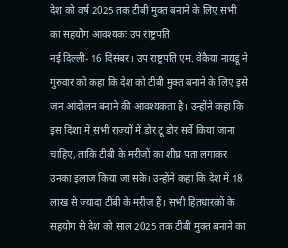देश को वर्ष 2025 तक टीबी मुक्त बनाने के लिए सभी का सहयोग आवश्यकः उप राष्ट्रपति
नई दिल्ली- 16 दिसंबर। उप राष्ट्रपति एम. वेंकैया नायडू ने गुरुवार को कहा कि देश को टीबी मुक्त बनाने के लिए इसे जन आंदोलन बनाने की आवश्यकता है। उन्होंने कहा कि इस दिशा में सभी राज्यों में डोर टू डोर सर्वे किया जाना चाहिए, ताकि टीबी के मरीजों का शीघ्र पता लगाकर उनका इलाज किया जा सके। उन्होंने कहा कि देश में 18 लाख से ज्यादा टीबी के मरीज हैं। सभी हितधारकों के सहयोग से देश को साल 2025 तक टीबी मुक्त बनाने का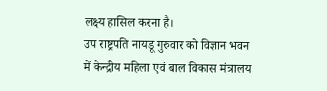लक्ष्य हासिल करना है।
उप राष्ट्रपति नायडू गुरुवार को विज्ञान भवन में केन्द्रीय महिला एवं बाल विकास मंत्रालय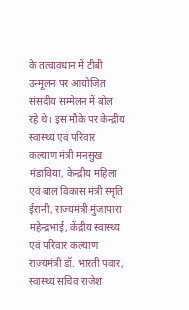के तत्वावधान में टीबी उन्मूलन पर आयोजित संसदीय सम्मेलन में बोल रहे थे। इस मौके पर केन्द्रीय स्वास्थ्य एवं परिवार कल्याण मंत्री मनसुख मंडाविया, केन्द्रीय महिला एवं बाल विकास मंत्री स्मृति ईरानी, राज्यमंत्री मुंजापारा महेन्द्रभाई, केंद्रीय स्वास्थ्य एवं परिवार कल्याण राज्यमंत्री डॉ. भारती पवार, स्वास्थ्य सचिव राजेश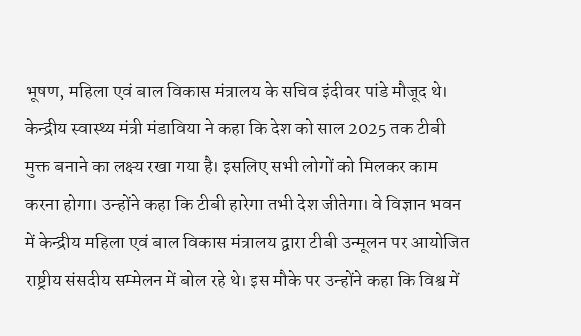भूषण, महिला एवं बाल विकास मंत्रालय के सचिव इंदीवर पांडे मौजूद थे।
केन्द्रीय स्वास्थ्य मंत्री मंडाविया ने कहा कि देश को साल 2025 तक टीबी मुक्त बनाने का लक्ष्य रखा गया है। इसलिए सभी लोगों को मिलकर काम करना होगा। उन्होंने कहा कि टीबी हारेगा तभी देश जीतेगा। वे विज्ञान भवन में केन्द्रीय महिला एवं बाल विकास मंत्रालय द्वारा टीबी उन्मूलन पर आयोजित राष्ट्रीय संसदीय सम्मेलन में बोल रहे थे। इस मौके पर उन्होंने कहा कि विश्व में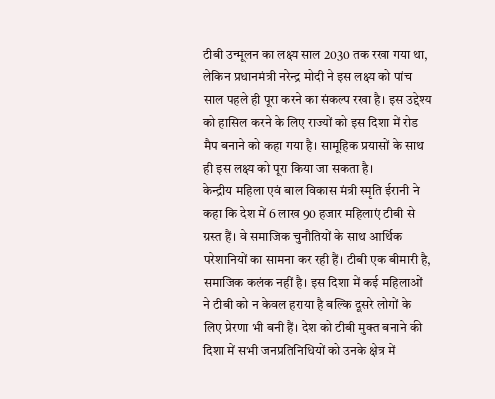टीबी उन्मूलन का लक्ष्य साल 2030 तक रखा गया था, लेकिन प्रधानमंत्री नरेन्द्र मोदी ने इस लक्ष्य को पांच साल पहले ही पूरा करने का संकल्प रखा है। इस उद्देश्य को हासिल करने के लिए राज्यों को इस दिशा में रोड मैप बनाने को कहा गया है। सामूहिक प्रयासों के साथ ही इस लक्ष्य को पूरा किया जा सकता है।
केन्द्रीय महिला एवं बाल विकास मंत्री स्मृति ईरानी ने कहा कि देश में 6 लाख 90 हजार महिलाएं टीबी से ग्रस्त हैं। वे समाजिक चुनौतियों के साथ आर्थिक परेशानियों का सामना कर रही हैं। टीबी एक बीमारी है, समाजिक कलंक नहीं है। इस दिशा में कई महिलाओं ने टीबी को न केवल हराया है बल्कि दूसरे लोगों के लिए प्रेरणा भी बनी हैं। देश को टीबी मुक्त बनाने की दिशा में सभी जनप्रतिनिधियों को उनके क्षेत्र में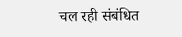चल रही संबंधित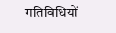गतिविधियों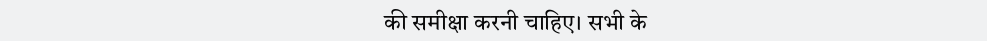की समीक्षा करनी चाहिए। सभी के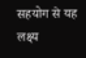सहयोग से यह लक्ष्य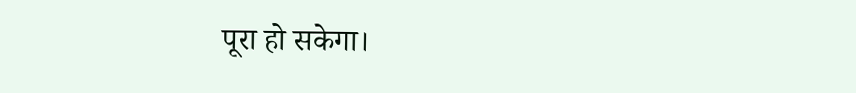पूरा हो सकेगा।